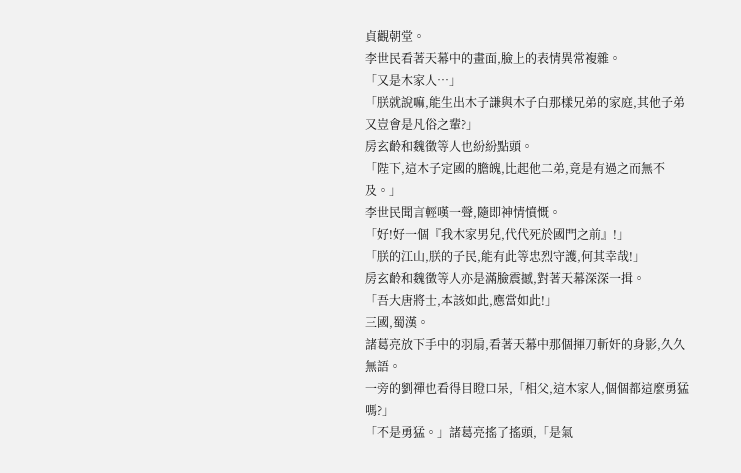貞觀朝堂。
李世民看著天幕中的畫面,臉上的表情異常複雜。
「又是木家人…」
「朕就說嘛,能生出木子謙與木子白那樣兄弟的家庭,其他子弟又豈會是凡俗之輩?」
房玄齡和魏徵等人也紛紛點頭。
「陛下,這木子定國的膽魄,比起他二弟,竟是有過之而無不及。」
李世民聞言輕嘆一聲,隨即神情憤慨。
「好!好一個『我木家男兒,代代死於國門之前』!」
「朕的江山,朕的子民,能有此等忠烈守護,何其幸哉!」
房玄齡和魏徵等人亦是滿臉震撼,對著天幕深深一揖。
「吾大唐將士,本該如此,應當如此!」
三國,蜀漢。
諸葛亮放下手中的羽扇,看著天幕中那個揮刀斬奸的身影,久久無語。
一旁的劉禪也看得目瞪口呆,「相父,這木家人,個個都這麼勇猛嗎?」
「不是勇猛。」諸葛亮搖了搖頭,「是氣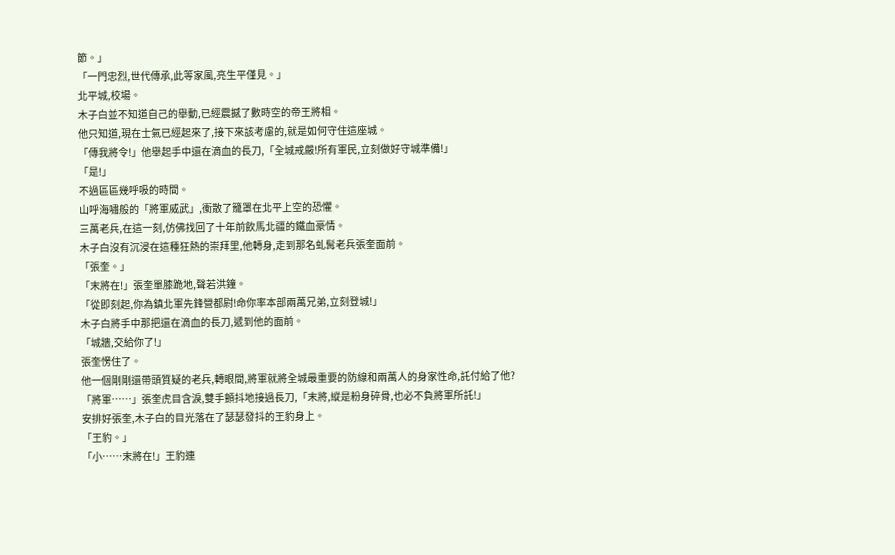節。」
「一門忠烈,世代傳承,此等家風,亮生平僅見。」
北平城,校場。
木子白並不知道自己的舉動,已經震撼了數時空的帝王將相。
他只知道,現在士氣已經起來了,接下來該考慮的,就是如何守住這座城。
「傳我將令!」他舉起手中還在滴血的長刀,「全城戒嚴!所有軍民,立刻做好守城準備!」
「是!」
不過區區幾呼吸的時間。
山呼海嘯般的「將軍威武」,衝散了籠罩在北平上空的恐懼。
三萬老兵,在這一刻,仿佛找回了十年前飲馬北疆的鐵血豪情。
木子白沒有沉浸在這種狂熱的崇拜里,他轉身,走到那名虬髯老兵張奎面前。
「張奎。」
「末將在!」張奎單膝跪地,聲若洪鐘。
「從即刻起,你為鎮北軍先鋒營都尉!命你率本部兩萬兄弟,立刻登城!」
木子白將手中那把還在滴血的長刀,遞到他的面前。
「城牆,交給你了!」
張奎愣住了。
他一個剛剛還帶頭質疑的老兵,轉眼間,將軍就將全城最重要的防線和兩萬人的身家性命,託付給了他?
「將軍……」張奎虎目含淚,雙手顫抖地接過長刀,「末將,縱是粉身碎骨,也必不負將軍所託!」
安排好張奎,木子白的目光落在了瑟瑟發抖的王豹身上。
「王豹。」
「小……末將在!」王豹連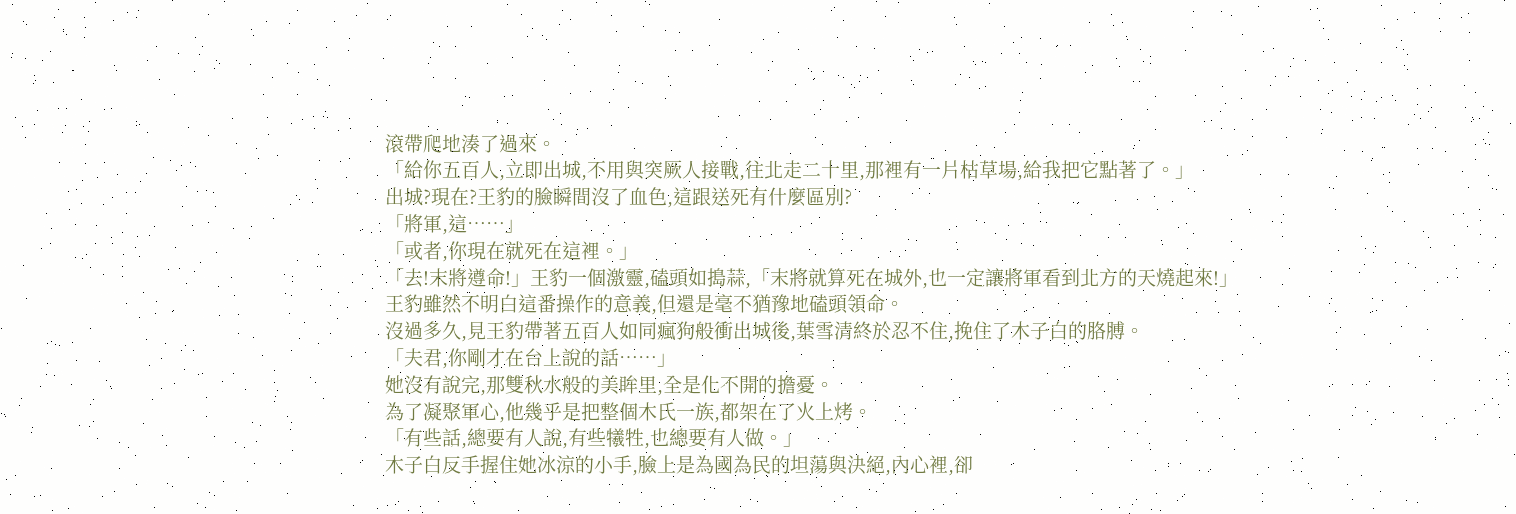滾帶爬地湊了過來。
「給你五百人,立即出城,不用與突厥人接戰,往北走二十里,那裡有一片枯草場,給我把它點著了。」
出城?現在?王豹的臉瞬間沒了血色,這跟送死有什麼區別?
「將軍,這……」
「或者,你現在就死在這裡。」
「去!末將遵命!」王豹一個激靈,磕頭如搗蒜,「末將就算死在城外,也一定讓將軍看到北方的天燒起來!」
王豹雖然不明白這番操作的意義,但還是毫不猶豫地磕頭領命。
沒過多久,見王豹帶著五百人如同瘋狗般衝出城後,葉雪清終於忍不住,挽住了木子白的胳膊。
「夫君,你剛才在台上說的話……」
她沒有說完,那雙秋水般的美眸里,全是化不開的擔憂。
為了凝聚軍心,他幾乎是把整個木氏一族,都架在了火上烤。
「有些話,總要有人說,有些犧牲,也總要有人做。」
木子白反手握住她冰涼的小手,臉上是為國為民的坦蕩與決絕,內心裡,卻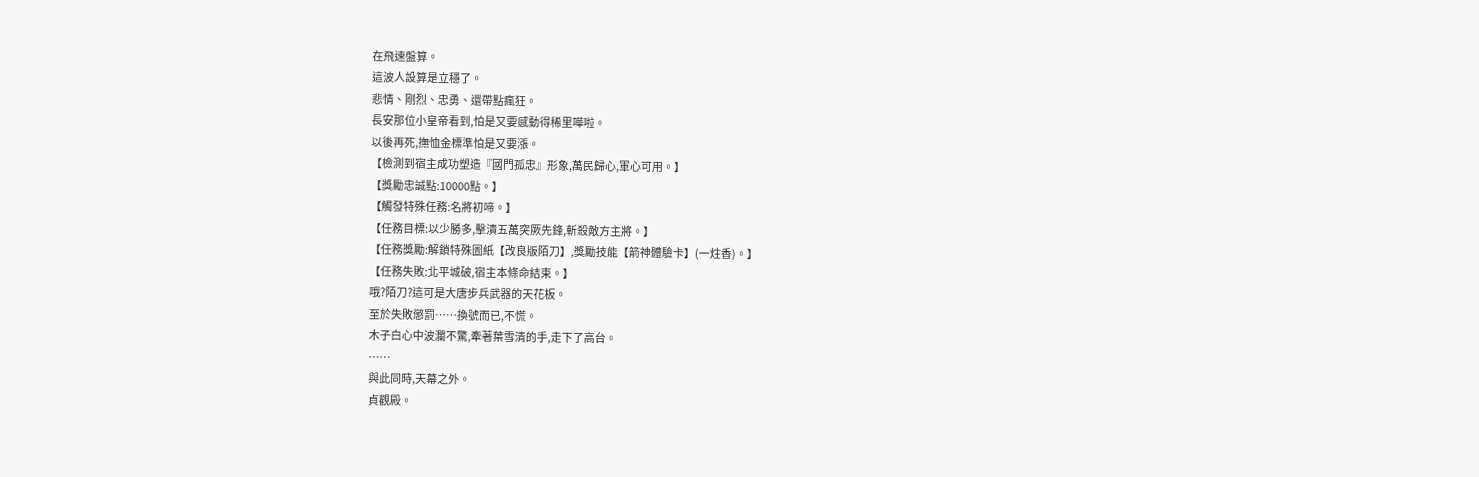在飛速盤算。
這波人設算是立穩了。
悲情、剛烈、忠勇、還帶點瘋狂。
長安那位小皇帝看到,怕是又要感動得稀里嘩啦。
以後再死,撫恤金標準怕是又要漲。
【檢測到宿主成功塑造『國門孤忠』形象,萬民歸心,軍心可用。】
【獎勵忠誠點:10000點。】
【觸發特殊任務:名將初啼。】
【任務目標:以少勝多,擊潰五萬突厥先鋒,斬殺敵方主將。】
【任務獎勵:解鎖特殊圖紙【改良版陌刀】,獎勵技能【箭神體驗卡】(一炷香)。】
【任務失敗:北平城破,宿主本條命結束。】
哦?陌刀?這可是大唐步兵武器的天花板。
至於失敗懲罰……換號而已,不慌。
木子白心中波瀾不驚,牽著葉雪清的手,走下了高台。
……
與此同時,天幕之外。
貞觀殿。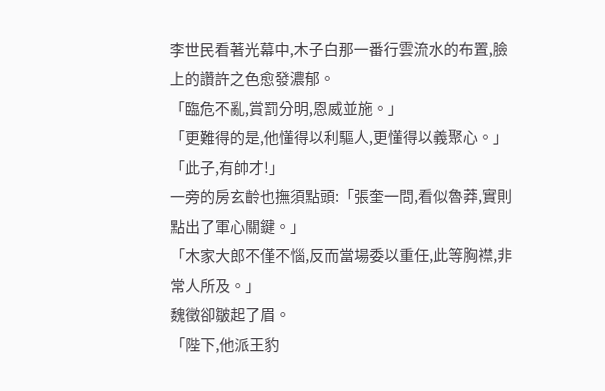李世民看著光幕中,木子白那一番行雲流水的布置,臉上的讚許之色愈發濃郁。
「臨危不亂,賞罰分明,恩威並施。」
「更難得的是,他懂得以利驅人,更懂得以義聚心。」
「此子,有帥才!」
一旁的房玄齡也撫須點頭:「張奎一問,看似魯莽,實則點出了軍心關鍵。」
「木家大郎不僅不惱,反而當場委以重任,此等胸襟,非常人所及。」
魏徵卻皺起了眉。
「陛下,他派王豹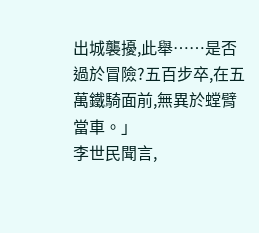出城襲擾,此舉……是否過於冒險?五百步卒,在五萬鐵騎面前,無異於螳臂當車。」
李世民聞言,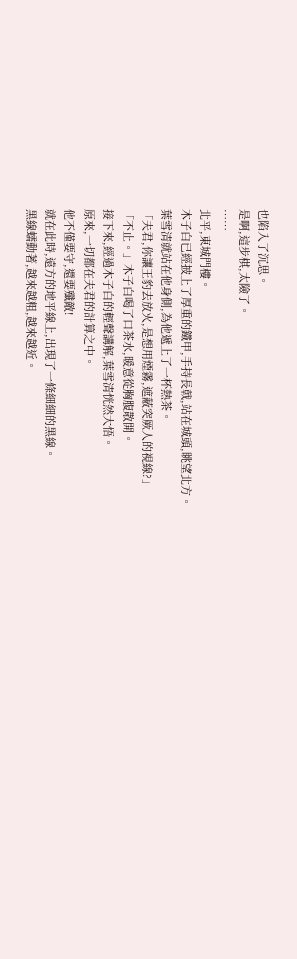也陷入了沉思。
是啊,這步棋,太險了。
……
北平,東城門樓。
木子白已經披上了厚重的鐵甲,手持長戟,站在城頭,眺望北方。
葉雪清就站在他身側,為他遞上了一杯熱茶。
「夫君,你讓王豹去放火,是想用煙霧,遮蔽突厥人的視線?」
「不止。」木子白喝了口茶水,暖意從胸腹散開。
接下來,經過木子白的輕聲講解,葉雪清恍然大悟。
原來,一切都在夫君的計算之中。
他不僅要守,還要殲敵!
就在此時,遠方的地平線上,出現了一條細細的黑線。
黑線蠕動著,越來越粗,越來越近。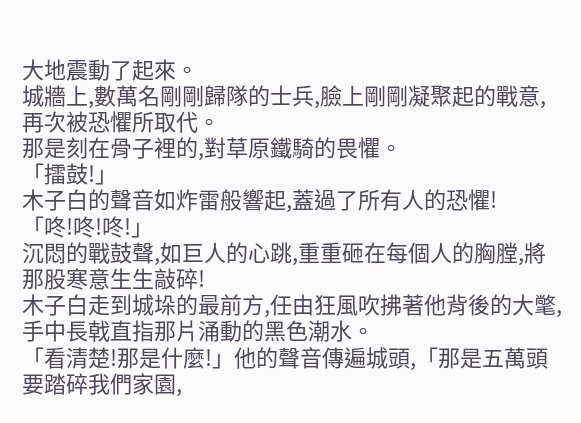大地震動了起來。
城牆上,數萬名剛剛歸隊的士兵,臉上剛剛凝聚起的戰意,再次被恐懼所取代。
那是刻在骨子裡的,對草原鐵騎的畏懼。
「擂鼓!」
木子白的聲音如炸雷般響起,蓋過了所有人的恐懼!
「咚!咚!咚!」
沉悶的戰鼓聲,如巨人的心跳,重重砸在每個人的胸膛,將那股寒意生生敲碎!
木子白走到城垛的最前方,任由狂風吹拂著他背後的大氅,手中長戟直指那片涌動的黑色潮水。
「看清楚!那是什麼!」他的聲音傳遍城頭,「那是五萬頭要踏碎我們家園,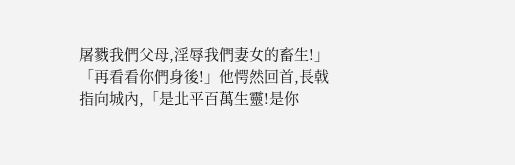屠戮我們父母,淫辱我們妻女的畜生!」
「再看看你們身後!」他愕然回首,長戟指向城內,「是北平百萬生靈!是你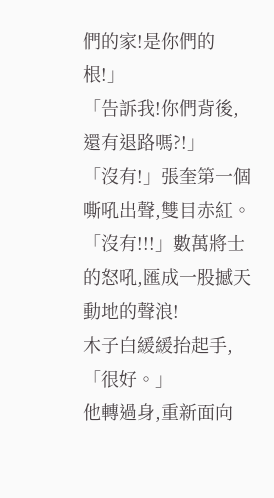們的家!是你們的根!」
「告訴我!你們背後,還有退路嗎?!」
「沒有!」張奎第一個嘶吼出聲,雙目赤紅。
「沒有!!!」數萬將士的怒吼,匯成一股撼天動地的聲浪!
木子白緩緩抬起手,「很好。」
他轉過身,重新面向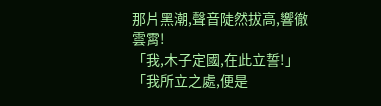那片黑潮,聲音陡然拔高,響徹雲霄!
「我,木子定國,在此立誓!」
「我所立之處,便是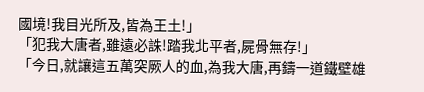國境!我目光所及,皆為王土!」
「犯我大唐者,雖遠必誅!踏我北平者,屍骨無存!」
「今日,就讓這五萬突厥人的血,為我大唐,再鑄一道鐵壁雄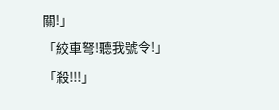關!」
「絞車弩!聽我號令!」
「殺!!!」